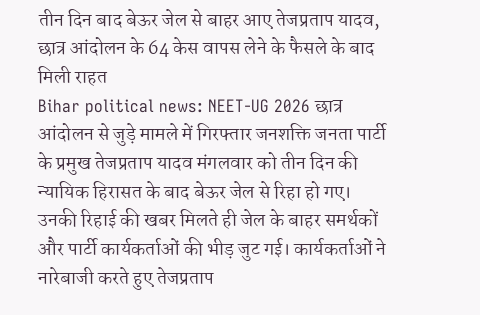तीन दिन बाद बेऊर जेल से बाहर आए तेजप्रताप यादव, छात्र आंदोलन के 64 केस वापस लेने के फैसले के बाद मिली राहत
Bihar political news: NEET-UG 2026 छात्र आंदोलन से जुड़े मामले में गिरफ्तार जनशक्ति जनता पार्टी के प्रमुख तेजप्रताप यादव मंगलवार को तीन दिन की न्यायिक हिरासत के बाद बेऊर जेल से रिहा हो गए। उनकी रिहाई की खबर मिलते ही जेल के बाहर समर्थकों और पार्टी कार्यकर्ताओं की भीड़ जुट गई। कार्यकर्ताओं ने नारेबाजी करते हुए तेजप्रताप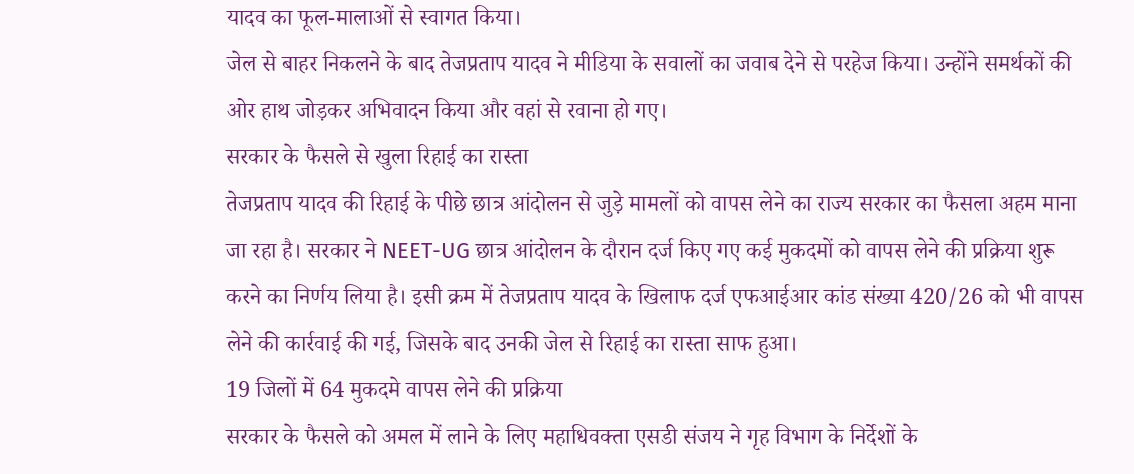यादव का फूल-मालाओं से स्वागत किया।
जेल से बाहर निकलने के बाद तेजप्रताप यादव ने मीडिया के सवालों का जवाब देने से परहेज किया। उन्होंने समर्थकों की ओर हाथ जोड़कर अभिवादन किया और वहां से रवाना हो गए।
सरकार के फैसले से खुला रिहाई का रास्ता
तेजप्रताप यादव की रिहाई के पीछे छात्र आंदोलन से जुड़े मामलों को वापस लेने का राज्य सरकार का फैसला अहम माना जा रहा है। सरकार ने NEET-UG छात्र आंदोलन के दौरान दर्ज किए गए कई मुकदमों को वापस लेने की प्रक्रिया शुरू करने का निर्णय लिया है। इसी क्रम में तेजप्रताप यादव के खिलाफ दर्ज एफआईआर कांड संख्या 420/26 को भी वापस लेने की कार्रवाई की गई, जिसके बाद उनकी जेल से रिहाई का रास्ता साफ हुआ।
19 जिलों में 64 मुकदमे वापस लेने की प्रक्रिया
सरकार के फैसले को अमल में लाने के लिए महाधिवक्ता एसडी संजय ने गृह विभाग के निर्देशों के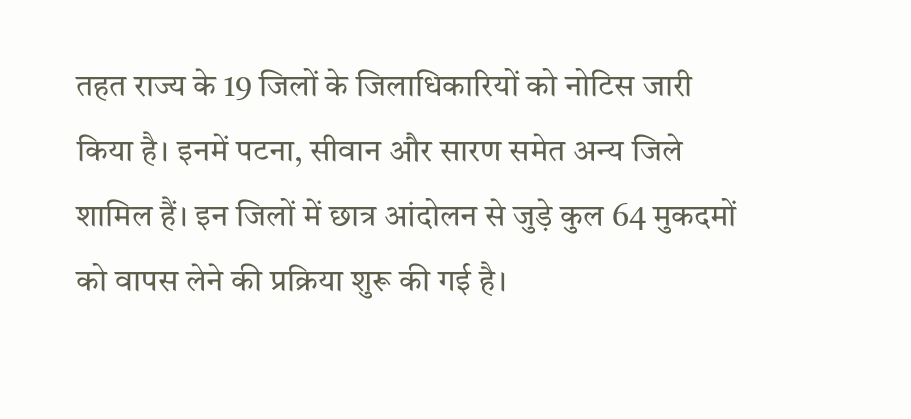तहत राज्य के 19 जिलों के जिलाधिकारियों को नोटिस जारी किया है। इनमें पटना, सीवान और सारण समेत अन्य जिले शामिल हैं। इन जिलों में छात्र आंदोलन से जुड़े कुल 64 मुकदमों को वापस लेने की प्रक्रिया शुरू की गई है।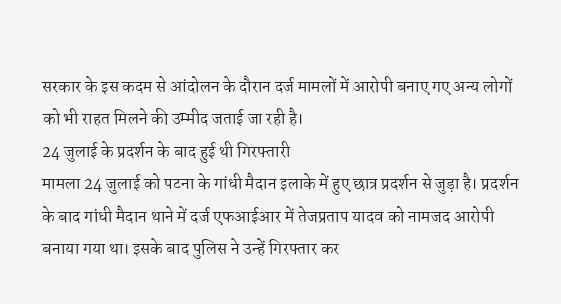सरकार के इस कदम से आंदोलन के दौरान दर्ज मामलों में आरोपी बनाए गए अन्य लोगों को भी राहत मिलने की उम्मीद जताई जा रही है।
24 जुलाई के प्रदर्शन के बाद हुई थी गिरफ्तारी
मामला 24 जुलाई को पटना के गांधी मैदान इलाके में हुए छात्र प्रदर्शन से जुड़ा है। प्रदर्शन के बाद गांधी मैदान थाने में दर्ज एफआईआर में तेजप्रताप यादव को नामजद आरोपी बनाया गया था। इसके बाद पुलिस ने उन्हें गिरफ्तार कर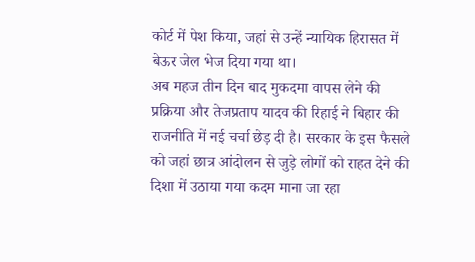कोर्ट में पेश किया, जहां से उन्हें न्यायिक हिरासत में बेऊर जेल भेज दिया गया था।
अब महज तीन दिन बाद मुकदमा वापस लेने की प्रक्रिया और तेजप्रताप यादव की रिहाई ने बिहार की राजनीति में नई चर्चा छेड़ दी है। सरकार के इस फैसले को जहां छात्र आंदोलन से जुड़े लोगों को राहत देने की दिशा में उठाया गया कदम माना जा रहा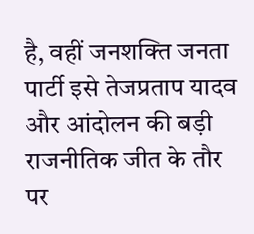है, वहीं जनशक्ति जनता पार्टी इसे तेजप्रताप यादव और आंदोलन की बड़ी राजनीतिक जीत के तौर पर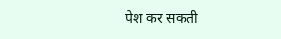पेश कर सकती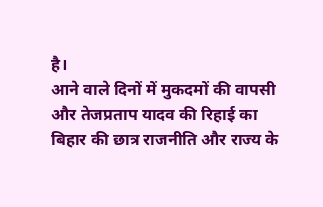है।
आने वाले दिनों में मुकदमों की वापसी और तेजप्रताप यादव की रिहाई का बिहार की छात्र राजनीति और राज्य के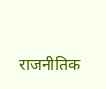राजनीतिक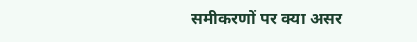समीकरणों पर क्या असर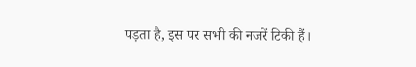पड़ता है, इस पर सभी की नजरें टिकी हैं।